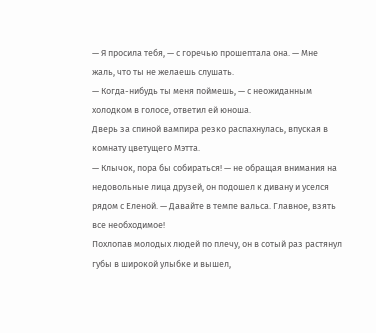— Я просила тебя, — с горечью прошептала она. — Мне жаль, что ты не желаешь слушать.
— Когда-нибудь ты меня поймешь, — с неожиданным холодком в голосе, ответил ей юноша.
Дверь за спиной вампира резко распахнулась, впуская в комнату цветущего Мэтта.
— Клычок, пора бы собираться! — не обращая внимания на недовольные лица друзей, он подошел к дивану и уселся рядом с Еленой. — Давайте в темпе вальса. Главное, взять все необходимое!
Похлопав молодых людей по плечу, он в сотый раз растянул губы в широкой улыбке и вышел,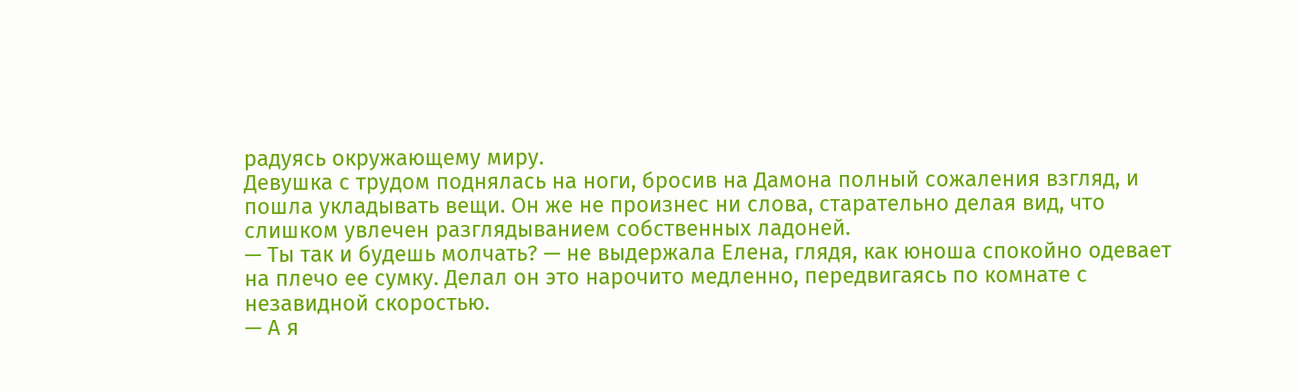радуясь окружающему миру.
Девушка с трудом поднялась на ноги, бросив на Дамона полный сожаления взгляд, и пошла укладывать вещи. Он же не произнес ни слова, старательно делая вид, что слишком увлечен разглядыванием собственных ладоней.
— Ты так и будешь молчать? — не выдержала Елена, глядя, как юноша спокойно одевает на плечо ее сумку. Делал он это нарочито медленно, передвигаясь по комнате с незавидной скоростью.
— А я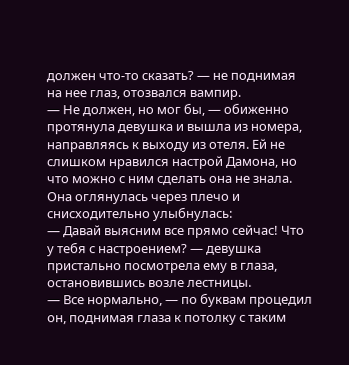должен что-то сказать? — не поднимая на нее глаз, отозвался вампир.
— Не должен, но мог бы, — обиженно протянула девушка и вышла из номера, направляясь к выходу из отеля. Ей не слишком нравился настрой Дамона, но что можно с ним сделать она не знала.
Она оглянулась через плечо и снисходительно улыбнулась:
— Давай выясним все прямо сейчас! Что у тебя с настроением? — девушка пристально посмотрела ему в глаза, остановившись возле лестницы.
— Все нормально, — по буквам процедил он, поднимая глаза к потолку с таким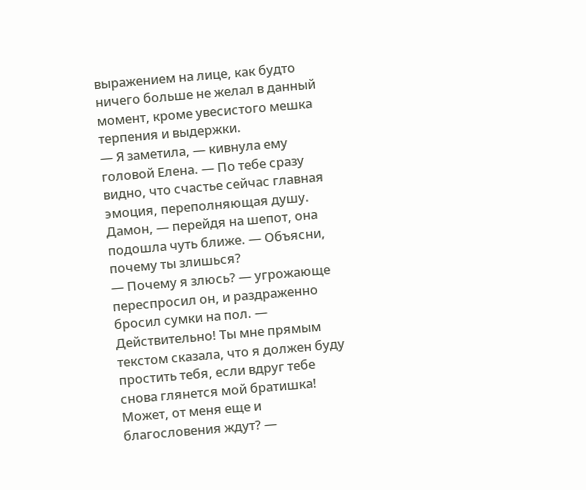выражением на лице, как будто ничего больше не желал в данный момент, кроме увесистого мешка терпения и выдержки.
— Я заметила, — кивнула ему головой Елена. — По тебе сразу видно, что счастье сейчас главная эмоция, переполняющая душу. Дамон, — перейдя на шепот, она подошла чуть ближе. — Объясни, почему ты злишься?
— Почему я злюсь? — угрожающе переспросил он, и раздраженно бросил сумки на пол. — Действительно! Ты мне прямым текстом сказала, что я должен буду простить тебя, если вдруг тебе снова глянется мой братишка! Может, от меня еще и благословения ждут? —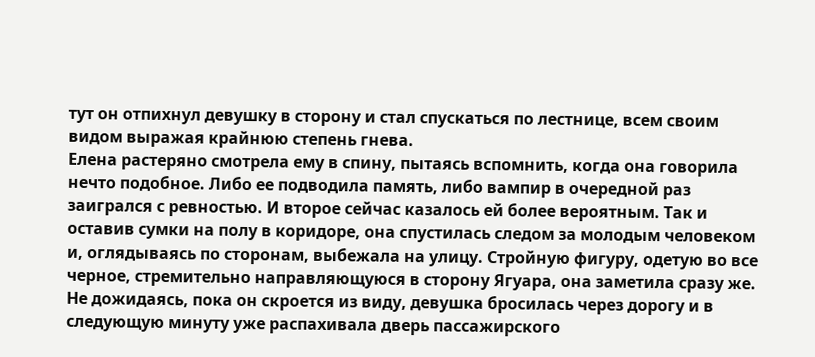тут он отпихнул девушку в сторону и стал спускаться по лестнице, всем своим видом выражая крайнюю степень гнева.
Елена растеряно смотрела ему в спину, пытаясь вспомнить, когда она говорила нечто подобное. Либо ее подводила память, либо вампир в очередной раз заигрался с ревностью. И второе сейчас казалось ей более вероятным. Так и оставив сумки на полу в коридоре, она спустилась следом за молодым человеком и, оглядываясь по сторонам, выбежала на улицу. Стройную фигуру, одетую во все черное, стремительно направляющуюся в сторону Ягуара, она заметила сразу же. Не дожидаясь, пока он скроется из виду, девушка бросилась через дорогу и в следующую минуту уже распахивала дверь пассажирского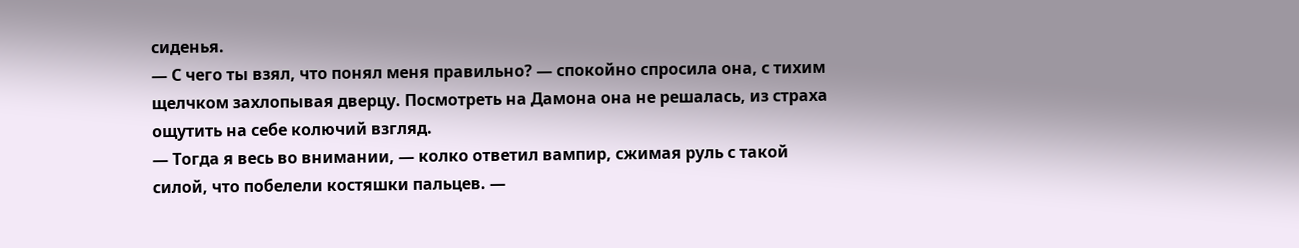сиденья.
— С чего ты взял, что понял меня правильно? — спокойно спросила она, с тихим щелчком захлопывая дверцу. Посмотреть на Дамона она не решалась, из страха ощутить на себе колючий взгляд.
— Тогда я весь во внимании, — колко ответил вампир, сжимая руль с такой силой, что побелели костяшки пальцев. —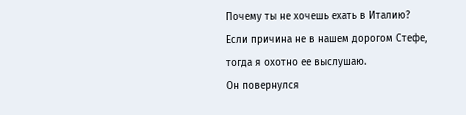Почему ты не хочешь ехать в Италию? Если причина не в нашем дорогом Стефе, тогда я охотно ее выслушаю.
Он повернулся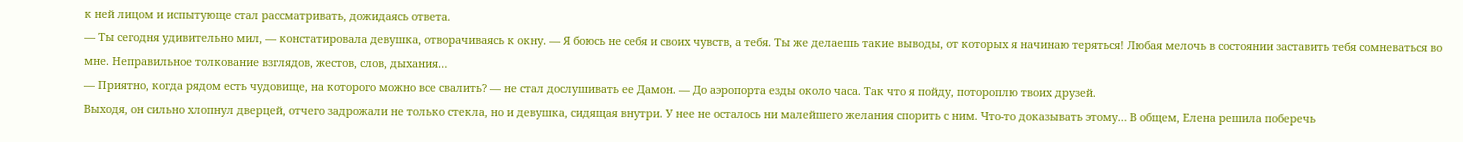к ней лицом и испытующе стал рассматривать, дожидаясь ответа.
— Ты сегодня удивительно мил, — констатировала девушка, отворачиваясь к окну. — Я боюсь не себя и своих чувств, а тебя. Ты же делаешь такие выводы, от которых я начинаю теряться! Любая мелочь в состоянии заставить тебя сомневаться во мне. Неправильное толкование взглядов, жестов, слов, дыхания…
— Приятно, когда рядом есть чудовище, на которого можно все свалить? — не стал дослушивать ее Дамон. — До аэропорта езды около часа. Так что я пойду, потороплю твоих друзей.
Выходя, он сильно хлопнул дверцей, отчего задрожали не только стекла, но и девушка, сидящая внутри. У нее не осталось ни малейшего желания спорить с ним. Что-то доказывать этому… В общем, Елена решила поберечь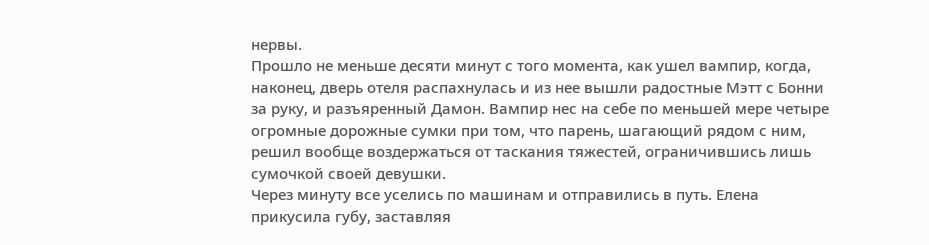нервы.
Прошло не меньше десяти минут с того момента, как ушел вампир, когда, наконец, дверь отеля распахнулась и из нее вышли радостные Мэтт с Бонни за руку, и разъяренный Дамон. Вампир нес на себе по меньшей мере четыре огромные дорожные сумки при том, что парень, шагающий рядом с ним, решил вообще воздержаться от таскания тяжестей, ограничившись лишь сумочкой своей девушки.
Через минуту все уселись по машинам и отправились в путь. Елена прикусила губу, заставляя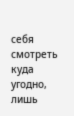себя смотреть куда угодно, лишь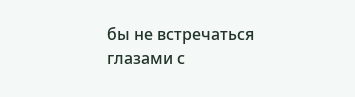бы не встречаться глазами с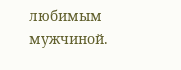любимым мужчиной.